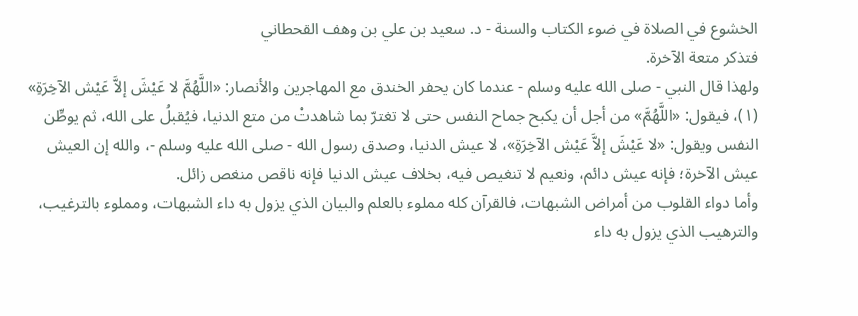الخشوع في الصلاة في ضوء الكتاب والسنة - د. سعيد بن علي بن وهف القحطاني
فتذكر متعة الآخرة.
ولهذا قال النبي - صلى الله عليه وسلم - عندما كان يحفر الخندق مع المهاجرين والأنصار: «اللَّهُمَّ لا عَيْشَ إلاَّ عَيْش الآخِرَةِ» (١)، فيقول: «اللَّهُمَّ» من أجل أن يكبح جماح النفس حتى لا تغترّ بما شاهدتْ من متع الدنيا، فيُقبلُ على الله، ثم يوطِّن النفس ويقول: «لا عَيْشَ إلاَّ عَيْش الآخِرَةِ»، لا عيش الدنيا، وصدق رسول الله - صلى الله عليه وسلم -، والله إن العيش عيش الآخرة؛ فإنه عيش دائم، ونعيم لا تنغيص فيه، بخلاف عيش الدنيا فإنه ناقص منغص زائل.
وأما دواء القلوب من أمراض الشبهات، فالقرآن كله مملوء بالعلم والبيان الذي يزول به داء الشبهات، ومملوء بالترغيب، والترهيب الذي يزول به داء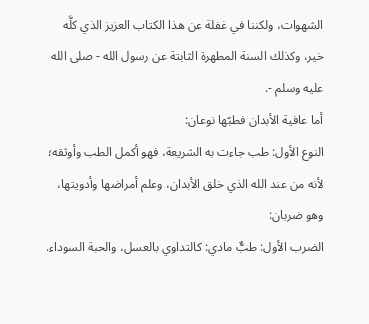الشهوات، ولكننا في غفلة عن هذا الكتاب العزيز الذي كلَّه خير، وكذلك السنة المطهرة الثابتة عن رسول الله - صلى الله عليه وسلم -.
أما عافية الأبدان فطبّها نوعان:
النوع الأول: طب جاءت به الشريعة، فهو أكمل الطب وأوثقه؛ لأنه من عند الله الذي خلق الأبدان، وعلم أمراضها وأدويتها، وهو ضربان:
الضرب الأول: طبٌّ مادي: كالتداوي بالعسل، والحبة السوداء.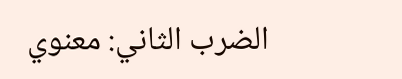الضرب الثاني: معنوي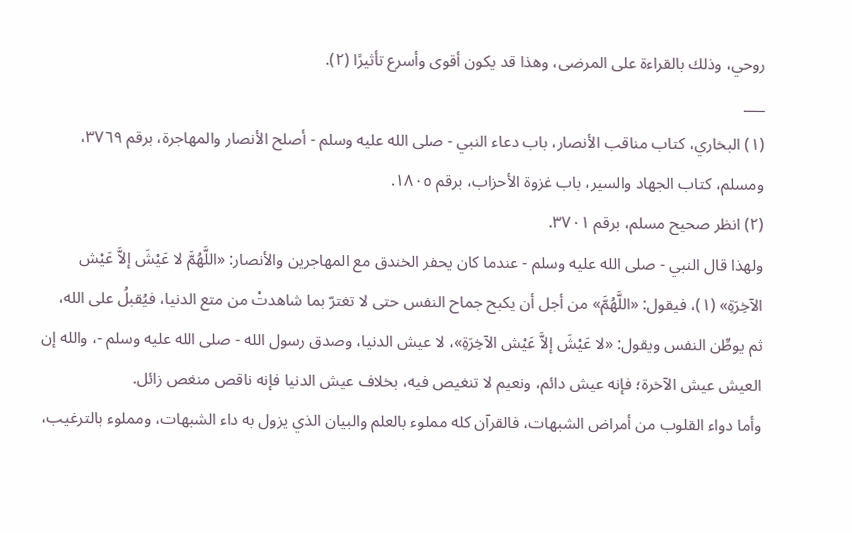روحي، وذلك بالقراءة على المرضى، وهذا قد يكون أقوى وأسرع تأثيرًا (٢).
___
(١) البخاري، كتاب مناقب الأنصار، باب دعاء النبي - صلى الله عليه وسلم - أصلح الأنصار والمهاجرة، برقم ٣٧٦٩، ومسلم، كتاب الجهاد والسير، باب غزوة الأحزاب، برقم ١٨٠٥.
(٢) انظر صحيح مسلم، برقم ٣٧٠١.
ولهذا قال النبي - صلى الله عليه وسلم - عندما كان يحفر الخندق مع المهاجرين والأنصار: «اللَّهُمَّ لا عَيْشَ إلاَّ عَيْش الآخِرَةِ» (١)، فيقول: «اللَّهُمَّ» من أجل أن يكبح جماح النفس حتى لا تغترّ بما شاهدتْ من متع الدنيا، فيُقبلُ على الله، ثم يوطِّن النفس ويقول: «لا عَيْشَ إلاَّ عَيْش الآخِرَةِ»، لا عيش الدنيا، وصدق رسول الله - صلى الله عليه وسلم -، والله إن العيش عيش الآخرة؛ فإنه عيش دائم، ونعيم لا تنغيص فيه، بخلاف عيش الدنيا فإنه ناقص منغص زائل.
وأما دواء القلوب من أمراض الشبهات، فالقرآن كله مملوء بالعلم والبيان الذي يزول به داء الشبهات، ومملوء بالترغيب،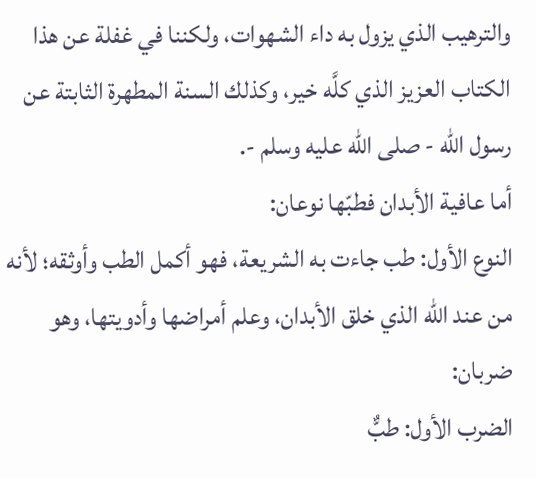والترهيب الذي يزول به داء الشهوات، ولكننا في غفلة عن هذا الكتاب العزيز الذي كلَّه خير، وكذلك السنة المطهرة الثابتة عن رسول الله - صلى الله عليه وسلم -.
أما عافية الأبدان فطبّها نوعان:
النوع الأول: طب جاءت به الشريعة، فهو أكمل الطب وأوثقه؛ لأنه من عند الله الذي خلق الأبدان، وعلم أمراضها وأدويتها، وهو ضربان:
الضرب الأول: طبٌّ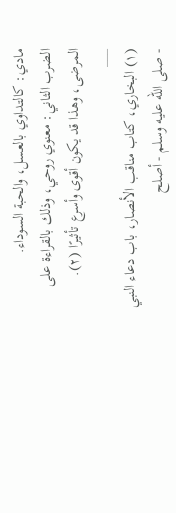مادي: كالتداوي بالعسل، والحبة السوداء.
الضرب الثاني: معنوي روحي، وذلك بالقراءة على المرضى، وهذا قد يكون أقوى وأسرع تأثيرًا (٢).
___
(١) البخاري، كتاب مناقب الأنصار، باب دعاء النبي - صلى الله عليه وسلم - أصلح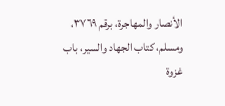الأنصار والمهاجرة، برقم ٣٧٦٩، ومسلم، كتاب الجهاد والسير، باب غزوة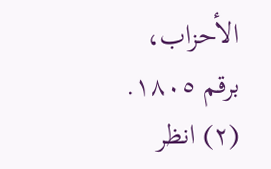الأحزاب، برقم ١٨٠٥.
(٢) انظر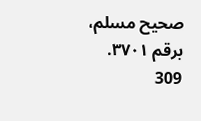صحيح مسلم، برقم ٣٧٠١.
309